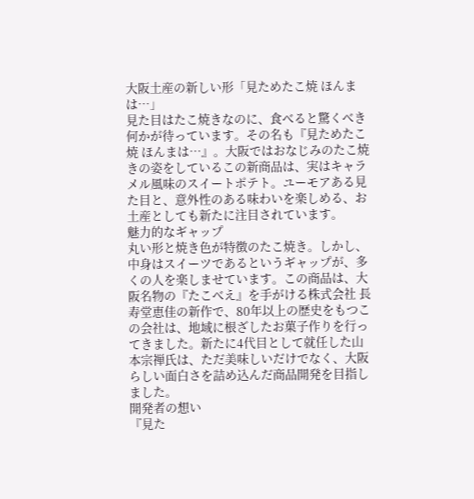大阪土産の新しい形「見ためたこ焼 ほんまは…」
見た目はたこ焼きなのに、食べると驚くべき何かが待っています。その名も『見ためたこ焼 ほんまは…』。大阪ではおなじみのたこ焼きの姿をしているこの新商品は、実はキャラメル風味のスイートポテト。ユーモアある見た目と、意外性のある味わいを楽しめる、お土産としても新たに注目されています。
魅力的なギャップ
丸い形と焼き色が特徴のたこ焼き。しかし、中身はスイーツであるというギャップが、多くの人を楽しませています。この商品は、大阪名物の『たこべえ』を手がける株式会社 長寿堂恵佳の新作で、80年以上の歴史をもつこの会社は、地域に根ざしたお菓子作りを行ってきました。新たに4代目として就任した山本宗禅氏は、ただ美味しいだけでなく、大阪らしい面白さを詰め込んだ商品開発を目指しました。
開発者の想い
『見た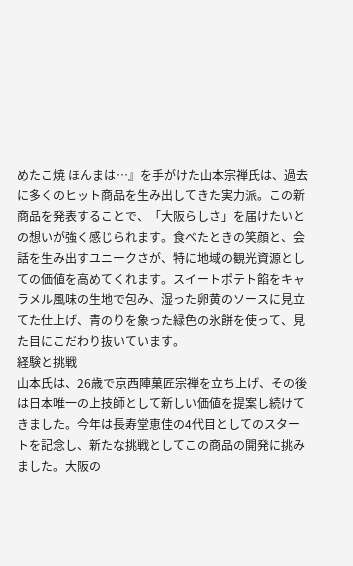めたこ焼 ほんまは…』を手がけた山本宗禅氏は、過去に多くのヒット商品を生み出してきた実力派。この新商品を発表することで、「大阪らしさ」を届けたいとの想いが強く感じられます。食べたときの笑顔と、会話を生み出すユニークさが、特に地域の観光資源としての価値を高めてくれます。スイートポテト餡をキャラメル風味の生地で包み、湿った卵黄のソースに見立てた仕上げ、青のりを象った緑色の氷餅を使って、見た目にこだわり抜いています。
経験と挑戦
山本氏は、26歳で京西陣菓匠宗禅を立ち上げ、その後は日本唯一の上技師として新しい価値を提案し続けてきました。今年は長寿堂恵佳の4代目としてのスタートを記念し、新たな挑戦としてこの商品の開発に挑みました。大阪の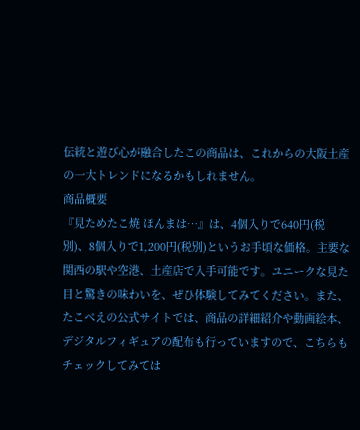伝統と遊び心が融合したこの商品は、これからの大阪土産の一大トレンドになるかもしれません。
商品概要
『見ためたこ焼 ほんまは…』は、4個入りで640円(税別)、8個入りで1,200円(税別)というお手頃な価格。主要な関西の駅や空港、土産店で入手可能です。ユニークな見た目と驚きの味わいを、ぜひ体験してみてください。また、たこべえの公式サイトでは、商品の詳細紹介や動画絵本、デジタルフィギュアの配布も行っていますので、こちらもチェックしてみては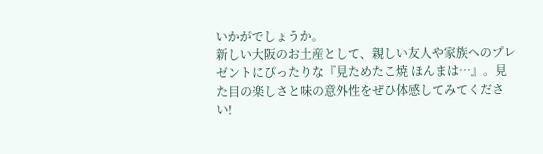いかがでしょうか。
新しい大阪のお土産として、親しい友人や家族へのプレゼントにぴったりな『見ためたこ焼 ほんまは…』。見た目の楽しさと味の意外性をぜひ体感してみてください!